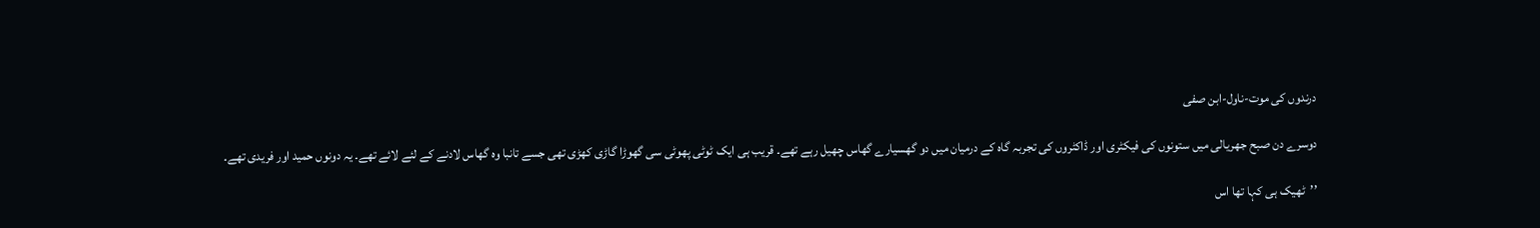درندوں کی موت-ناول-ابن صفی

دوسرے دن صبح جھریالی میں ستونوں کی فیکٹری اور ڈاکٹروں کی تجربہ گاہ کے درمیان میں دو گھسیارے گھاس چھیل رہے تھے۔ قریب ہی ایک ٹوٹی پھوٹی سی گھوڑا گاڑی کھڑی تھی جسے تانبا وہ گھاس لادنے کے لئے لائے تھے۔ یہ دونوں حمید اور فریدی تھے۔

’’ٹھیک ہی کہا تھا اس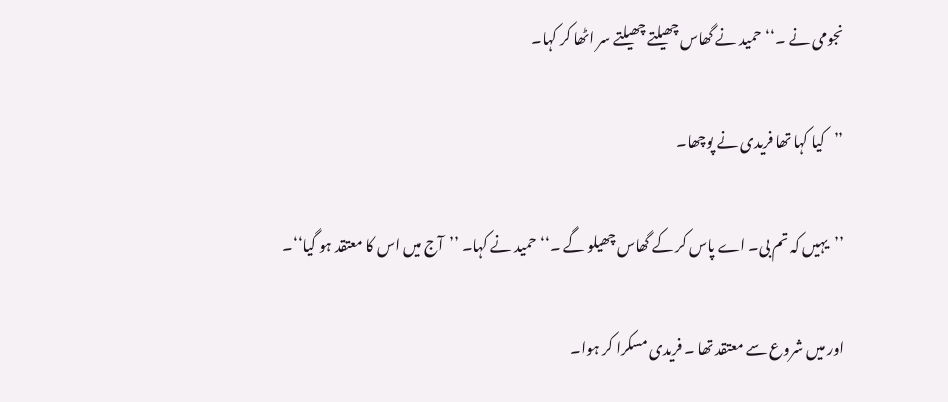نجومی نے ۔‘‘حمید نے گھاس چھیلتے چھیلتے سر اٹھا کر کہا۔

’’کیا کہا تھا فریدی نے پوچھا۔

’’یہیں کہ تم بی۔ اے پاس کر کے گھاس چھیلو گے ۔‘‘ حمید نے کہا۔ ’’آج میں اس کا معتقد ہو گیا‘‘۔

اور میں شروع سے معتقد تھا ۔ فریدی مسکرا کر ہوا۔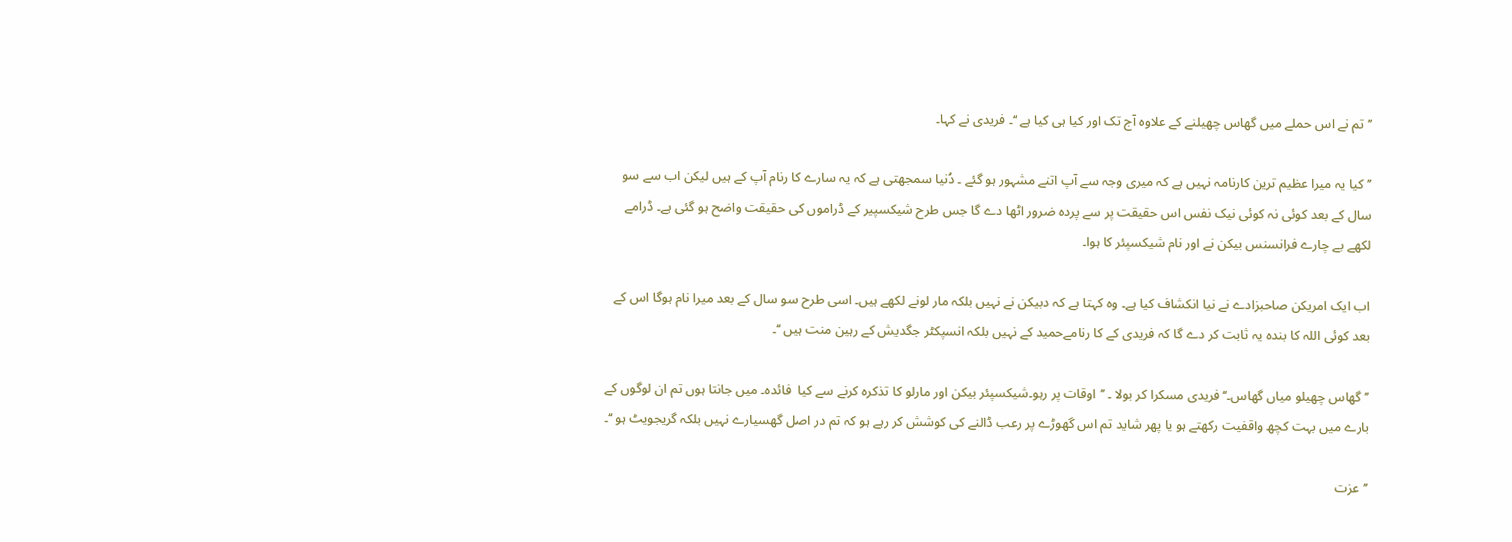’’تم نے اس حملے میں گھاس چھیلنے کے علاوہ آج تک اور کیا ہی کیا ہے ‘‘۔ فریدی نے کہا۔

’’کیا یہ میرا عظیم ترین کارنامہ نہیں ہے کہ میری وجہ سے آپ اتنے مشہور ہو گئے ۔ دُنیا سمجھتی ہے کہ یہ سارے کا رنام آپ کے ہیں لیکن اب سے سو سال کے بعد کوئی نہ کوئی نیک نفس اس حقیقت پر سے پردہ ضرور اٹھا دے گا جس طرح شیکسپیر کے ڈراموں کی حقیقت واضح ہو گئی ہے۔ ڈرامے لکھے بے چارے فرانسنس بیکن نے اور نام شیکسپئر کا ہوا۔

اب ایک امریکن صاحبزادے نے نیا انکشاف کیا ہے۔ وہ کہتا ہے کہ دبیکن نے نہیں بلکہ مار لونے لکھے ہیں۔ اسی طرح سو سال کے بعد میرا نام ہوگا اس کے بعد کوئی اللہ کا بندہ یہ ثابت کر دے گا کہ فریدی کے کا رنامےحمید کے نہیں بلکہ انسپکٹر جگدیش کے رہین منت ہیں ‘‘۔

’’ گھاس چھیلو میاں گھاس۔‘‘ فریدی مسکرا کر بولا ۔ ’’اوقات پر رہو۔شیکسپئر بیکن اور مارلو کا تذکرہ کرنے سے کیا  فائدہ۔ میں جانتا ہوں تم ان لوگوں کے بارے میں بہت کچھ واقفیت رکھتے ہو یا پھر شاید تم اس گھوڑے پر رعب ڈالنے کی کوشش کر رہے ہو کہ تم در اصل گھسیارے نہیں بلکہ گریجویٹ ہو ‘‘۔

’’عزت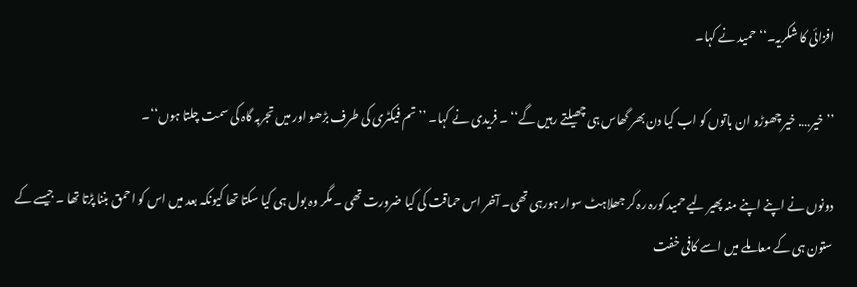افزائی کا شکریہ۔‘‘ حمید نے کہا۔

’’ خیر…. خیر چھوڑو ان باتوں کو اب کیا دن بھر گھاس ہی چھیلتے رہیں گے‘‘ ۔ فریدی نے کہا۔ ’’ تم فیکٹری کی طرف بڑھو اور میں تجربہ گاہ کی سمت چلتا ہوں‘‘۔

دونوں نے اپنے اپنے منہ پھیر لیے حمید کورہ رہ کر جھلاہٹ سوار ہورہی تھی۔ آخر اس حماقت کی کیا ضرورت تھی ۔ مگر وہ بول ہی کیا سکتا تھا کیونکہ بعد میں اس کو احمق بننا پڑتا تھا ۔ جیسے کے ستون ہی کے معاملے میں اسے کافی خفت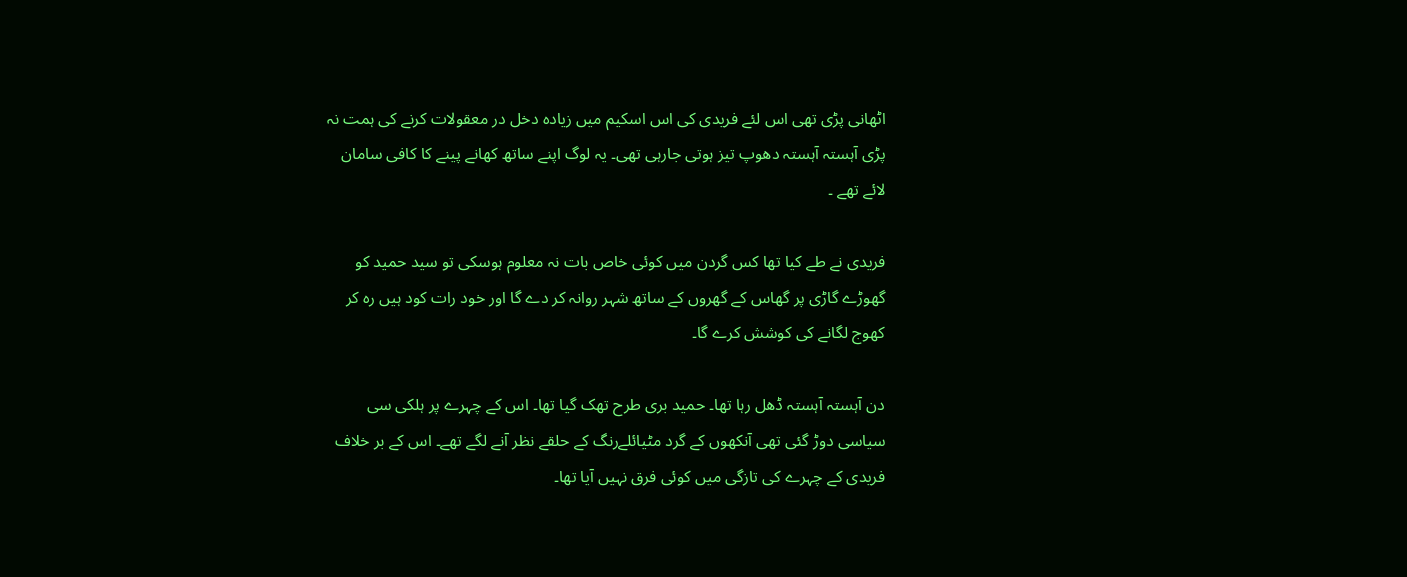اٹھانی پڑی تھی اس لئے فریدی کی اس اسکیم میں زیادہ دخل در معقولات کرنے کی ہمت نہ پڑی آہستہ آہستہ دھوپ تیز ہوتی جارہی تھی۔ یہ لوگ اپنے ساتھ کھانے پینے کا کافی سامان لائے تھے ۔

فریدی نے طے کیا تھا کس گردن میں کوئی خاص بات نہ معلوم ہوسکی تو سید حمید کو گھوڑے گاڑی پر گھاس کے گھروں کے ساتھ شہر روانہ کر دے گا اور خود رات کود ہیں رہ کر کھوج لگانے کی کوشش کرے گا۔

دن آہستہ آہستہ ڈھل رہا تھا۔ حمید بری طرح تھک گیا تھا۔ اس کے چہرے پر ہلکی سی سیاسی دوڑ گئی تھی آنکھوں کے گرد مٹیائلےرنگ کے حلقے نظر آنے لگے تھے۔ اس کے بر خلاف فریدی کے چہرے کی تازگی میں کوئی فرق نہیں آیا تھا۔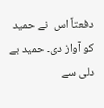دفعتاً اس  نے حمید کو آواز دی۔ حمید بے دلی سے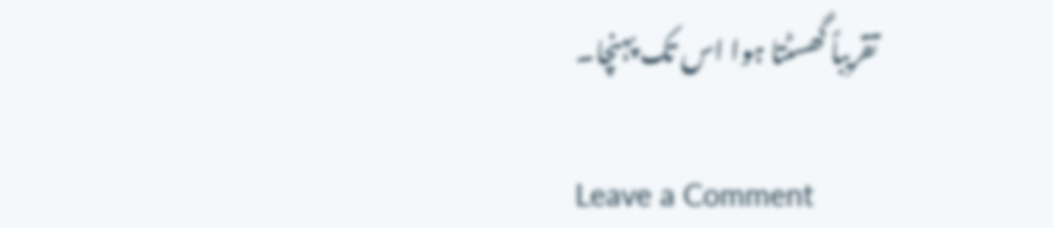تقریباً گھسٹتا ہوا اس تک پہنچا۔

Leave a Comment